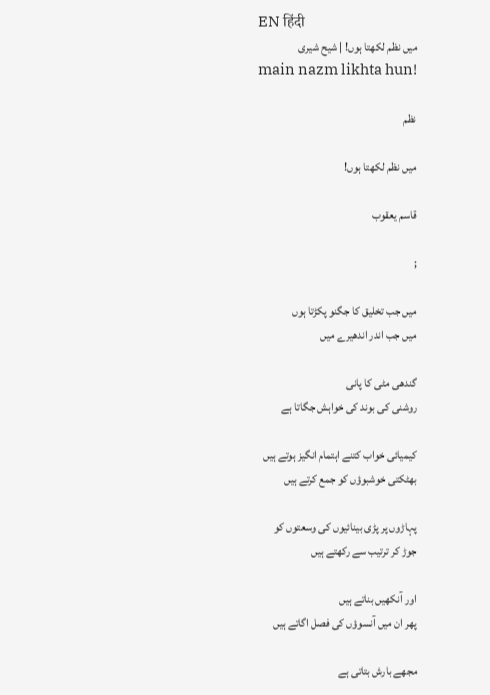EN हिंदी
میں نظم لکھتا ہوں! | شیح شیری
main nazm likhta hun!

نظم

میں نظم لکھتا ہوں!

قاسم یعقوب

;

میں جب تخلیق کا جگنو پکڑتا ہوں
میں جب اندر اندھیرے میں

گندھی مٹی کا پانی
روشنی کی بوند کی خواہش جگاتا ہے

کیمیائی خواب کتنے اہتمام انگیز ہوتے ہیں
بھٹکتی خوشبوؤں کو جمع کرتے ہیں

پہاڑوں پر پڑی بینائیوں کی وسعتوں کو
جوڑ کر ترتیب سے رکھتے ہیں

اور آنکھیں بناتے ہیں
پھر ان میں آنسوؤں کی فصل اگاتے ہیں

مجھے بارش بتاتی ہے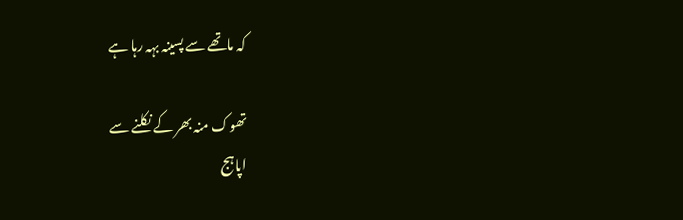کہ ماتھے سے پسینہ بہہ رہا ہے

تھوک منہ بھر کے نکلنے سے
اپاہج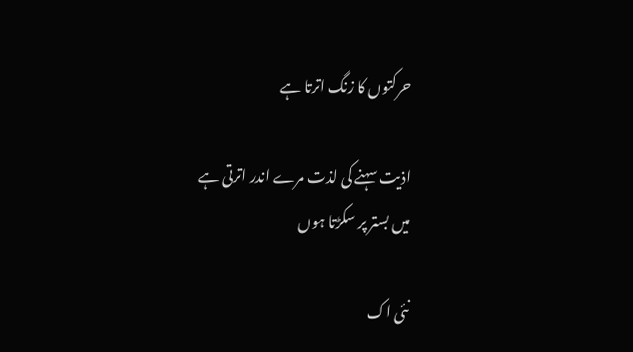حرکتوں کا زنگ اترتا ہے

اذیت سہنے کی لذت مرے اندر اترتی ہے
میں بستر پر سکڑتا ہوں

نئی اک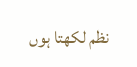نظم لکھتا ہوں